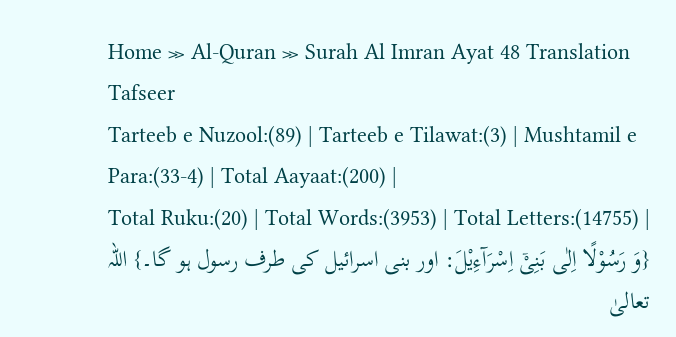Home ≫ Al-Quran ≫ Surah Al Imran Ayat 48 Translation Tafseer
Tarteeb e Nuzool:(89) | Tarteeb e Tilawat:(3) | Mushtamil e Para:(33-4) | Total Aayaat:(200) |
Total Ruku:(20) | Total Words:(3953) | Total Letters:(14755) |
{وَ رَسُوْلًا اِلٰى بَنِیْۤ اِسْرَآءِیْلَ: اور بنی اسرائیل کی طرف رسول ہو گا۔} اللہ تعالیٰ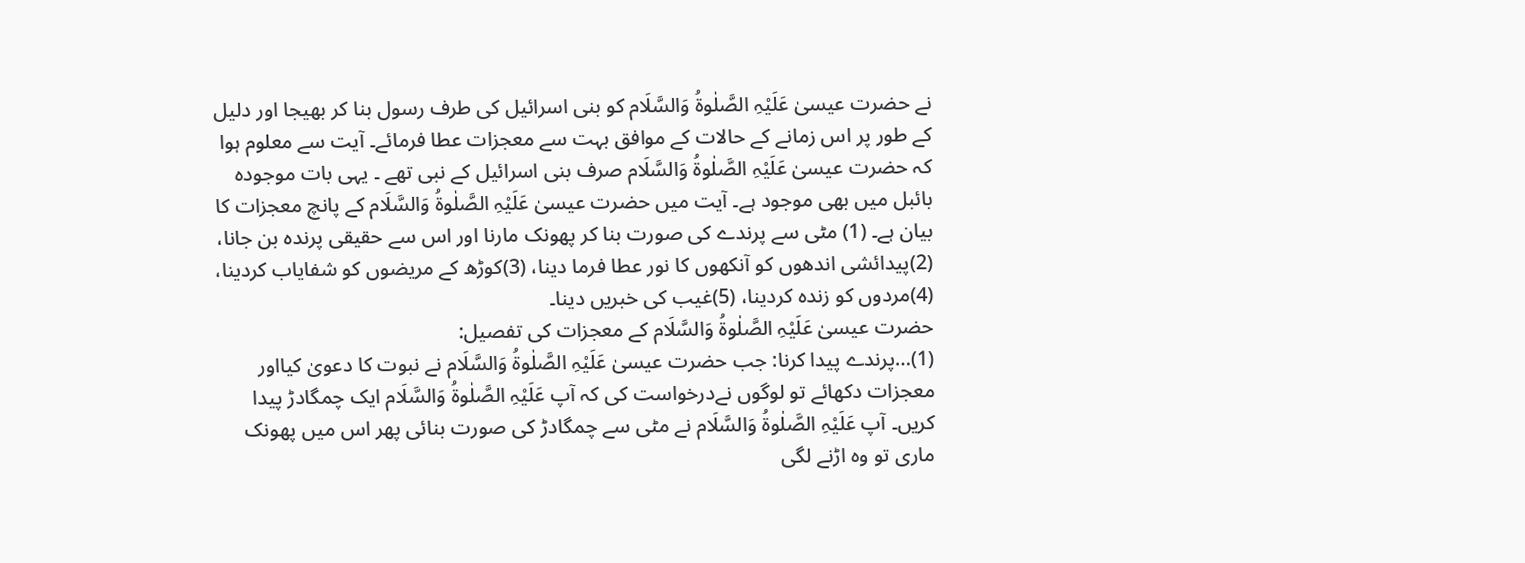نے حضرت عیسیٰ عَلَیْہِ الصَّلٰوۃُ وَالسَّلَام کو بنی اسرائیل کی طرف رسول بنا کر بھیجا اور دلیل کے طور پر اس زمانے کے حالات کے موافق بہت سے معجزات عطا فرمائے۔ آیت سے معلوم ہوا کہ حضرت عیسیٰ عَلَیْہِ الصَّلٰوۃُ وَالسَّلَام صرف بنی اسرائیل کے نبی تھے ۔ یہی بات موجودہ بائبل میں بھی موجود ہے۔ آیت میں حضرت عیسیٰ عَلَیْہِ الصَّلٰوۃُ وَالسَّلَام کے پانچ معجزات کا بیان ہے۔ (1) مٹی سے پرندے کی صورت بنا کر پھونک مارنا اور اس سے حقیقی پرندہ بن جانا، (2)پیدائشی اندھوں کو آنکھوں کا نور عطا فرما دینا، (3)کوڑھ کے مریضوں کو شفایاب کردینا، (4)مردوں کو زندہ کردینا، (5)غیب کی خبریں دینا۔
حضرت عیسیٰ عَلَیْہِ الصَّلٰوۃُ وَالسَّلَام کے معجزات کی تفصیل:
(1)…پرندے پیدا کرنا: جب حضرت عیسیٰ عَلَیْہِ الصَّلٰوۃُ وَالسَّلَام نے نبوت کا دعویٰ کیااور معجزات دکھائے تو لوگوں نےدرخواست کی کہ آپ عَلَیْہِ الصَّلٰوۃُ وَالسَّلَام ایک چمگادڑ پیدا کریں۔ آپ عَلَیْہِ الصَّلٰوۃُ وَالسَّلَام نے مٹی سے چمگادڑ کی صورت بنائی پھر اس میں پھونک ماری تو وہ اڑنے لگی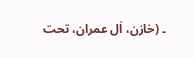۔ (خازن، اٰل عمران، تحت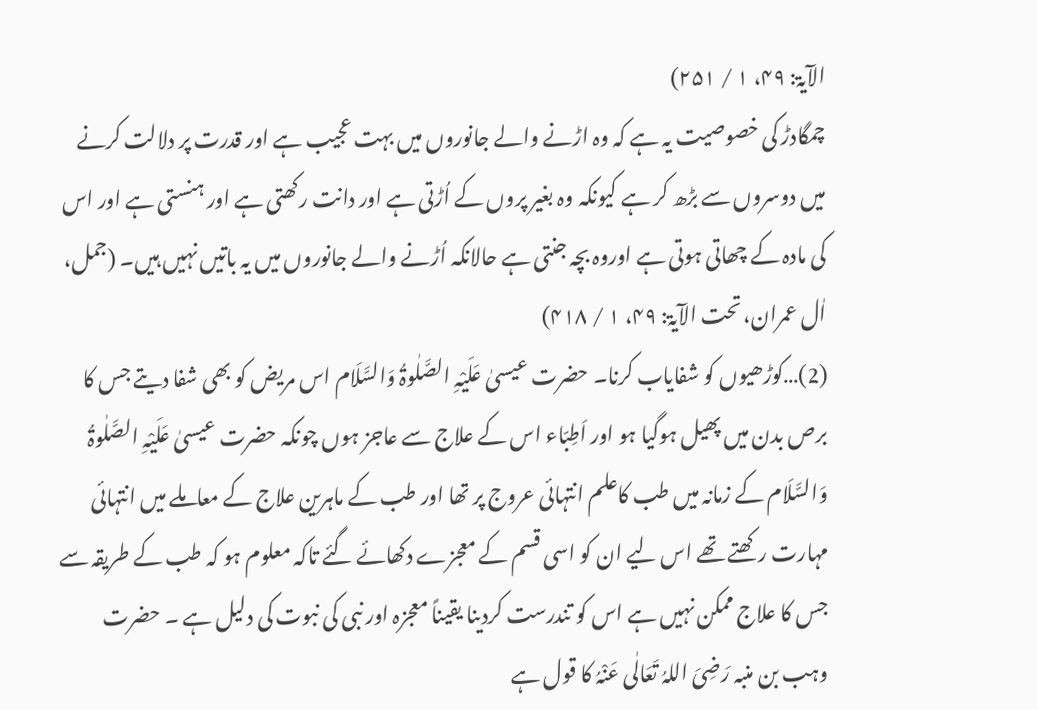الآیۃ: ۴۹، ۱ / ۲۵۱)
چمگادڑ کی خصوصیت یہ ہے کہ وہ اڑنے والے جانوروں میں بہت عجیب ہے اور قدرت پر دلالت کرنے میں دوسروں سے بڑھ کر ہے کیونکہ وہ بغیر پروں کے اُڑتی ہے اور دانت رکھتی ہے اور ہنستی ہے اور اس کی مادہ کے چھاتی ہوتی ہے اوروہ بچہ جنتی ہے حالانکہ اُڑنے والے جانوروں میں یہ باتیں نہیں ہیں۔ (جمل، اٰل عمران، تحت الآیۃ: ۴۹، ۱ / ۴۱۸)
(2)…کوڑھیوں کو شفایاب کرنا۔ حضرت عیسیٰ عَلَیْہِ الصَّلٰوۃُ وَالسَّلَام اس مریض کو بھی شفا دیتے جس کا برص بدن میں پھیل ہوگیا ہو اور اَطِبّاء اس کے علاج سے عاجز ہوں چونکہ حضرت عیسیٰ عَلَیْہِ الصَّلٰوۃُ وَالسَّلَام کے زمانہ میں طب کاعلم انتہائی عروج پر تھا اور طب کے ماہرین علاج کے معاملے میں انتہائی مہارت رکھتے تھے اس لیے ان کو اسی قسم کے معجزے دکھائے گئے تاکہ معلوم ہو کہ طب کے طریقہ سے جس کا علاج ممکن نہیں ہے اس کو تندرست کردینا یقیناً معجزہ اور نبی کی نبوت کی دلیل ہے ۔ حضرت وہب بن منبہ رَضِیَ اللہُ تَعَالٰی عَنْہُ کا قول ہے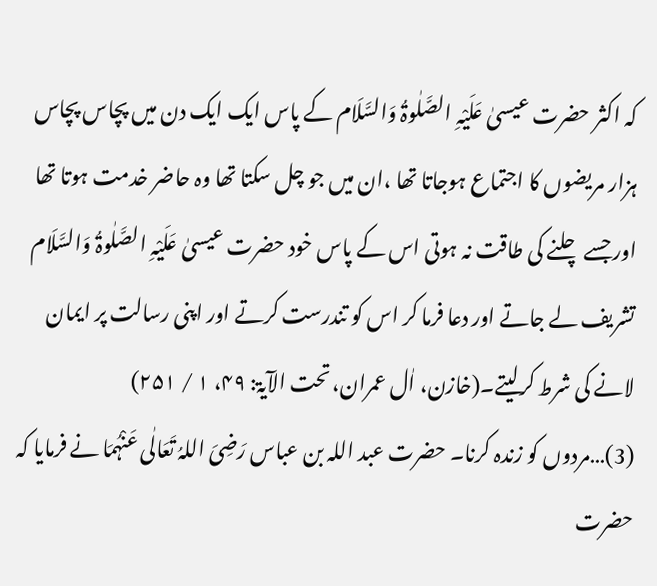کہ اکثر حضرت عیسیٰ عَلَیْہِ الصَّلٰوۃُ وَالسَّلَام کے پاس ایک ایک دن میں پچاس پچاس ہزار مریضوں کا اجتماع ہوجاتا تھا ،ان میں جو چل سکتا تھا وہ حاضر خدمت ہوتا تھا اور جسے چلنے کی طاقت نہ ہوتی اس کے پاس خود حضرت عیسیٰ عَلَیْہِ الصَّلٰوۃُ وَالسَّلَام تشریف لے جاتے اور دعا فرما کر اس کو تندرست کرتے اور اپنی رسالت پر ایمان لانے کی شرط کرلیتے۔(خازن، اٰل عمران، تحت الآیۃ: ۴۹، ۱ / ۲۵۱)
(3)…مردوں کو زندہ کرنا۔ حضرت عبد اللہ بن عباس رَضِیَ اللہُ تَعَالٰی عَنْہُمَا نے فرمایا کہ حضرت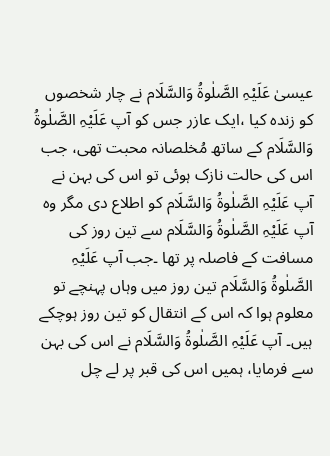عیسیٰ عَلَیْہِ الصَّلٰوۃُ وَالسَّلَام نے چار شخصوں کو زندہ کیا ،ایک عازر جس کو آپ عَلَیْہِ الصَّلٰوۃُ وَالسَّلَام کے ساتھ مُخلصانہ محبت تھی، جب اس کی حالت نازک ہوئی تو اس کی بہن نے آپ عَلَیْہِ الصَّلٰوۃُ وَالسَّلَام کو اطلاع دی مگر وہ آپ عَلَیْہِ الصَّلٰوۃُ وَالسَّلَام سے تین روز کی مسافت کے فاصلہ پر تھا ۔جب آپ عَلَیْہِ الصَّلٰوۃُ وَالسَّلَام تین روز میں وہاں پہنچے تو معلوم ہوا کہ اس کے انتقال کو تین روز ہوچکے ہیں۔ آپ عَلَیْہِ الصَّلٰوۃُ وَالسَّلَام نے اس کی بہن سے فرمایا، ہمیں اس کی قبر پر لے چل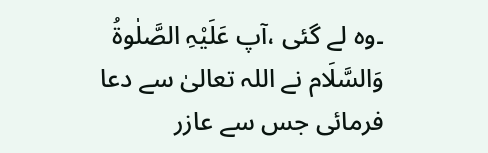۔وہ لے گئی ،آپ عَلَیْہِ الصَّلٰوۃُ وَالسَّلَام نے اللہ تعالیٰ سے دعا فرمائی جس سے عازر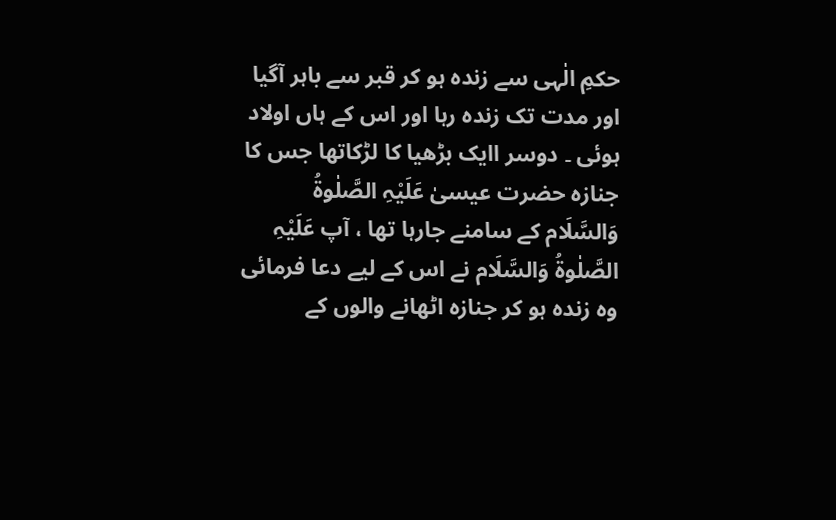حکمِ الٰہی سے زندہ ہو کر قبر سے باہر آگیا اور مدت تک زندہ رہا اور اس کے ہاں اولاد ہوئی ۔ دوسر اایک بڑھیا کا لڑکاتھا جس کا جنازہ حضرت عیسیٰ عَلَیْہِ الصَّلٰوۃُ وَالسَّلَام کے سامنے جارہا تھا ، آپ عَلَیْہِ الصَّلٰوۃُ وَالسَّلَام نے اس کے لیے دعا فرمائی وہ زندہ ہو کر جنازہ اٹھانے والوں کے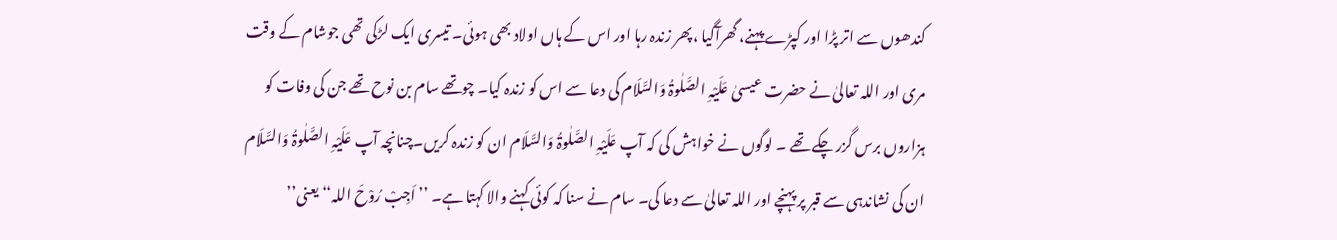کندھوں سے اتر پڑا اور کپڑے پہنے، گھرآگیا ،پھر زندہ رہا اور اس کے ہاں اولاد بھی ہوئی۔ تیسری ایک لڑکی تھی جوشام کے وقت مری اور اللہ تعالیٰ نے حضرت عیسیٰ عَلَیْہِ الصَّلٰوۃُ وَالسَّلَام کی دعا سے اس کو زندہ کیا۔ چوتھے سام بن نوح تھے جن کی وفات کو ہزاروں برس گزر چکے تھے ۔ لوگوں نے خواہش کی کہ آپ عَلَیْہِ الصَّلٰوۃُ وَالسَّلَام ان کو زندہ کریں۔چنانچہ آپ عَلَیْہِ الصَّلٰوۃُ وَالسَّلَام ان کی نشاندہی سے قبر پر پہنچے اور اللہ تعالیٰ سے دعا کی۔ سام نے سنا کہ کوئی کہنے والا کہتا ہے۔ ’’ اَجِبْ رُوْحَ اللہ‘‘ یعنی’’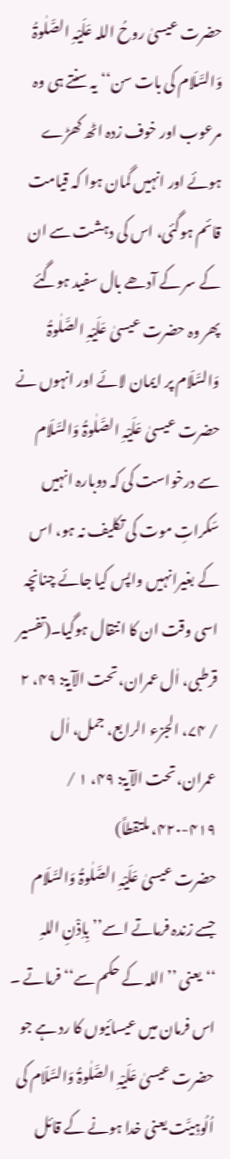حضرت عیسیٰ روحُ اللہ عَلَیْہِ الصَّلٰوۃُ وَالسَّلَام کی بات سن‘‘ یہ سنتے ہی وہ مرعوب اور خوف زدہ اٹھ کھڑے ہوئے اور انہیں گمان ہوا کہ قیامت قائم ہوگئی، اس کی دہشت سے ان کے سر کے آدھے بال سفید ہوگئے پھر وہ حضرت عیسیٰ عَلَیْہِ الصَّلٰوۃُ وَالسَّلَام پر ایمان لائے اور انہوں نے حضرت عیسیٰ عَلَیْہِ الصَّلٰوۃُ وَالسَّلَام سے درخواست کی کہ دوبارہ انہیں سَکراتِ موت کی تکلیف نہ ہو، اس کے بغیرانہیں واپس کیا جائے چنانچہ اسی وقت ان کا انتقال ہوگیا۔(تفسیر قرطبی، اٰل عمران، تحت الآیۃ: ۴۹، ۲ / ۷۴، الجزء الرابع، جمل، اٰل عمران، تحت الآیۃ: ۴۹، ۱ / ۴۱۹-۴۲۰، ملتقطاً)
حضرت عیسیٰ عَلَیْہِ الصَّلٰوۃُ وَالسَّلَام جسے زندہ فرماتے اسے’’ بِاِذْنِ اللہِ ‘‘یعنی ’’اللہ کے حکم سے‘‘ فرماتے ۔ اس فرمان میں عیسائیوں کا رد ہے جو حضرت عیسیٰ عَلَیْہِ الصَّلٰوۃُ وَالسَّلَام کی اُلُوہِیَّت یعنی خدا ہونے کے قائل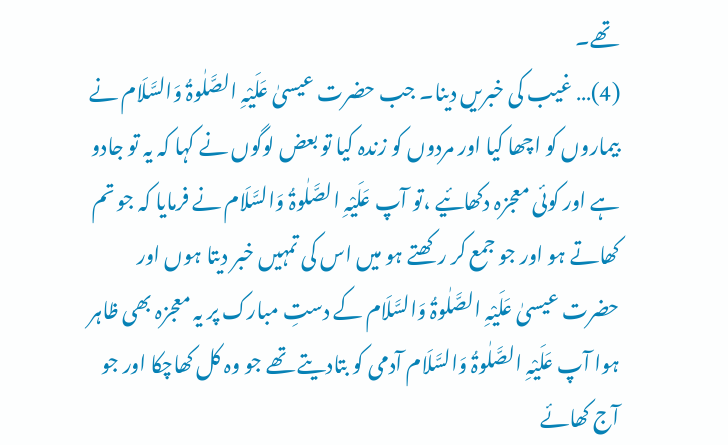تھے۔
(4)… غیب کی خبریں دینا۔ جب حضرت عیسیٰ عَلَیْہِ الصَّلٰوۃُ وَالسَّلَام نے بیماروں کو اچھا کیا اور مردوں کو زندہ کیا تو بعض لوگوں نے کہا کہ یہ تو جادو ہے اور کوئی معجزہ دکھائیے ،تو آپ عَلَیْہِ الصَّلٰوۃُ وَالسَّلَام نے فرمایا کہ جو تم کھاتے ہو اور جو جمع کر رکھتے ہو میں اس کی تمہیں خبر دیتا ہوں اور حضرت عیسیٰ عَلَیْہِ الصَّلٰوۃُ وَالسَّلَام کے دستِ مبارک پر یہ معجزہ بھی ظاہر ہوا آپ عَلَیْہِ الصَّلٰوۃُ وَالسَّلَام آدمی کو بتادیتے تھے جو وہ کل کھاچکا اور جو آج کھائے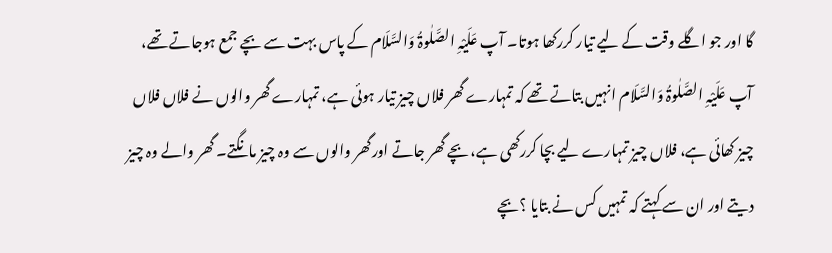گا اور جو اگلے وقت کے لیے تیار کررکھا ہوتا۔ آپ عَلَیْہِ الصَّلٰوۃُ وَالسَّلَام کے پاس بہت سے بچے جمع ہوجاتے تھے، آپ عَلَیْہِ الصَّلٰوۃُ وَالسَّلَام انہیں بتاتے تھے کہ تمہارے گھر فلاں چیز تیار ہوئی ہے، تمہارے گھر والوں نے فلاں فلاں چیز کھائی ہے، فلاں چیز تمہارے لیے بچا کررکھی ہے، بچے گھر جاتے اورگھر والوں سے وہ چیز مانگتے۔ گھر والے وہ چیز دیتے اور ان سے کہتے کہ تمہیں کس نے بتایا ؟بچے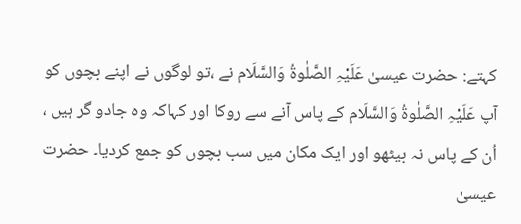کہتے: حضرت عیسیٰ عَلَیْہِ الصَّلٰوۃُ وَالسَّلَام نے ،تو لوگوں نے اپنے بچوں کو آپ عَلَیْہِ الصَّلٰوۃُ وَالسَّلَام کے پاس آنے سے روکا اور کہاکہ وہ جادو گر ہیں ، اُن کے پاس نہ بیٹھو اور ایک مکان میں سب بچوں کو جمع کردیا۔ حضرت عیسیٰ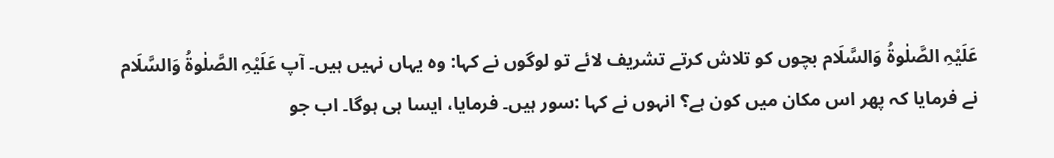عَلَیْہِ الصَّلٰوۃُ وَالسَّلَام بچوں کو تلاش کرتے تشریف لائے تو لوگوں نے کہا: وہ یہاں نہیں ہیں۔ آپ عَلَیْہِ الصَّلٰوۃُ وَالسَّلَام نے فرمایا کہ پھر اس مکان میں کون ہے؟ انہوں نے کہا :سور ہیں۔ فرمایا، ایسا ہی ہوگا۔ اب جو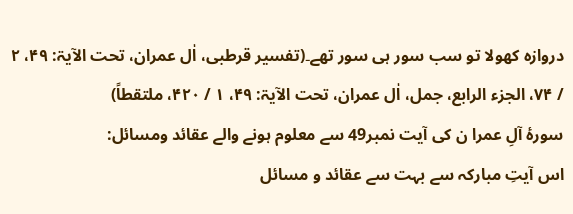دروازہ کھولا تو سب سور ہی سور تھے۔(تفسیر قرطبی، اٰل عمران، تحت الآیۃ: ۴۹، ۲ / ۷۴، الجزء الرابع، جمل، اٰل عمران، تحت الآیۃ: ۴۹، ۱ / ۴۲۰، ملتقطاً)
سورۂ آلِ عمرا ن کی آیت نمبر49 سے معلوم ہونے والے عقائد ومسائل:
اس آیتِ مبارکہ سے بہت سے عقائد و مسائل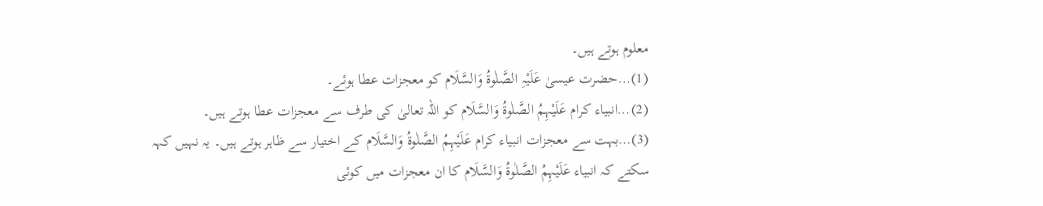معلوم ہوتے ہیں۔
(1)…حضرت عیسیٰ عَلَیْہِ الصَّلٰوۃُ وَالسَّلَام کو معجزات عطا ہوئے۔
(2)…انبیاء کرام عَلَیْہِمُ الصَّلٰوۃُ وَالسَّلَام کو اللہ تعالیٰ کی طرف سے معجزات عطا ہوتے ہیں۔
(3)…بہت سے معجزات انبیاء کرام عَلَیْہِمُ الصَّلٰوۃُ وَالسَّلَام کے اختیار سے ظاہر ہوتے ہیں۔ یہ نہیں کہہ سکتے کہ انبیاء عَلَیْہِمُ الصَّلٰوۃُ وَالسَّلَام کا ان معجزات میں کوئی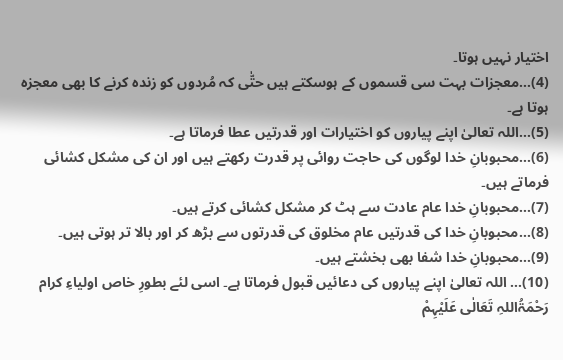اختیار نہیں ہوتا۔
(4)…معجزات بہت سی قسموں کے ہوسکتے ہیں حتّٰی کہ مُردوں کو زندہ کرنے کا بھی معجزہ ہوتا ہے۔
(5)…اللہ تعالیٰ اپنے پیاروں کو اختیارات اور قدرتیں عطا فرماتا ہے۔
(6)…محبوبانِ خدا لوگوں کی حاجت روائی پر قدرت رکھتے ہیں اور ان کی مشکل کشائی فرماتے ہیں۔
(7)…محبوبانِ خدا عام عادت سے ہٹ کر مشکل کشائی کرتے ہیں۔
(8)…محبوبانِ خدا کی قدرتیں عام مخلوق کی قدرتوں سے بڑھ کر اور بالا تر ہوتی ہیں۔
(9)…محبوبانِ خدا شفا بھی بخشتے ہیں۔
(10)… اللہ تعالیٰ اپنے پیاروں کی دعائیں قبول فرماتا ہے۔ اسی لئے بطورِ خاص اولیاءِ کرام رَحْمَۃُاللہِ تَعَالٰی عَلَیْہِمْ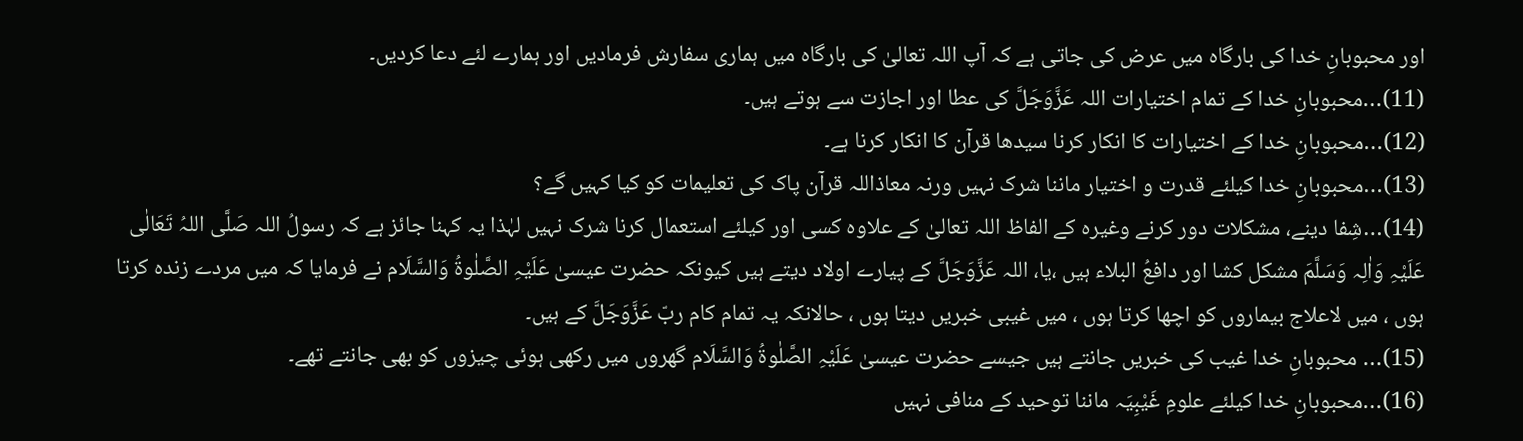اور محبوبانِ خدا کی بارگاہ میں عرض کی جاتی ہے کہ آپ اللہ تعالیٰ کی بارگاہ میں ہماری سفارش فرمادیں اور ہمارے لئے دعا کردیں۔
(11)…محبوبانِ خدا کے تمام اختیارات اللہ عَزَّوَجَلَّ کی عطا اور اجازت سے ہوتے ہیں۔
(12)…محبوبانِ خدا کے اختیارات کا انکار کرنا سیدھا قرآن کا انکار کرنا ہے۔
(13)…محبوبانِ خدا کیلئے قدرت و اختیار ماننا شرک نہیں ورنہ معاذاللہ قرآن پاک کی تعلیمات کو کیا کہیں گے؟
(14)…شِفا دینے، مشکلات دور کرنے وغیرہ کے الفاظ اللہ تعالیٰ کے علاوہ کسی اور کیلئے استعمال کرنا شرک نہیں لہٰذا یہ کہنا جائز ہے کہ رسولُ اللہ صَلَّی اللہُ تَعَالٰی عَلَیْہِ وَاٰلِہ وَسَلَّمَ مشکل کشا اور دافعُ البلاء ہیں ،یا، اللہ عَزَّوَجَلَّ کے پیارے اولاد دیتے ہیں کیونکہ حضرت عیسیٰ عَلَیْہِ الصَّلٰوۃُ وَالسَّلَام نے فرمایا کہ میں مردے زندہ کرتا ہوں ، میں لاعلاج بیماروں کو اچھا کرتا ہوں ، میں غیبی خبریں دیتا ہوں ، حالانکہ یہ تمام کام ربّ عَزَّوَجَلَّ کے ہیں۔
(15)… محبوبانِ خدا غیب کی خبریں جانتے ہیں جیسے حضرت عیسیٰ عَلَیْہِ الصَّلٰوۃُ وَالسَّلَام گھروں میں رکھی ہوئی چیزوں کو بھی جانتے تھے۔
(16)…محبوبانِ خدا کیلئے علومِ غَیْبِیَہ ماننا توحید کے منافی نہیں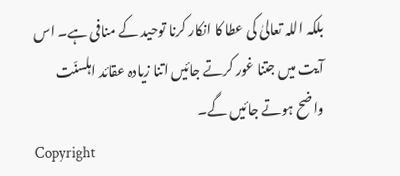بلکہ اللہ تعالیٰ کی عطا کا انکار کرنا توحید کے منافی ہے۔ اس آیت میں جتنا غور کرتے جائیں اتنا زیادہ عقائد اہلسنّت واضح ہوتے جائیں گے۔
Copyright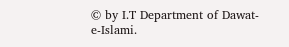© by I.T Department of Dawat-e-Islami.